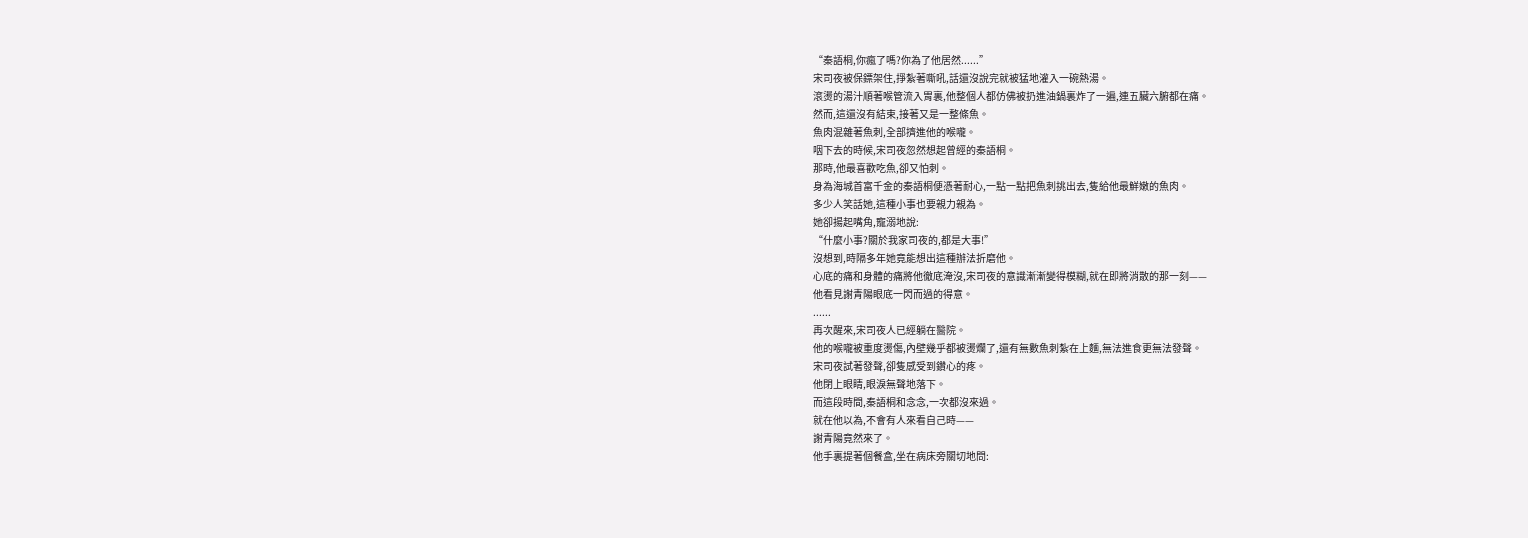“秦語桐,你瘋了嗎?你為了他居然......”
宋司夜被保鏢架住,掙紮著嘶吼,話還沒說完就被猛地灌入一碗熱湯。
滾燙的湯汁順著喉管流入胃裏,他整個人都仿佛被扔進油鍋裏炸了一遍,連五臟六腑都在痛。
然而,這還沒有結束,接著又是一整條魚。
魚肉混雜著魚刺,全部擠進他的喉嚨。
咽下去的時候,宋司夜忽然想起曾經的秦語桐。
那時,他最喜歡吃魚,卻又怕刺。
身為海城首富千金的秦語桐便憑著耐心,一點一點把魚刺挑出去,隻給他最鮮嫩的魚肉。
多少人笑話她,這種小事也要親力親為。
她卻揚起嘴角,寵溺地說:
“什麼小事?關於我家司夜的,都是大事!”
沒想到,時隔多年她竟能想出這種辦法折磨他。
心底的痛和身體的痛將他徹底淹沒,宋司夜的意識漸漸變得模糊,就在即將消散的那一刻——
他看見謝青陽眼底一閃而過的得意。
......
再次醒來,宋司夜人已經躺在醫院。
他的喉嚨被重度燙傷,內壁幾乎都被燙爛了,還有無數魚刺紮在上麵,無法進食更無法發聲。
宋司夜試著發聲,卻隻感受到鑽心的疼。
他閉上眼睛,眼淚無聲地落下。
而這段時間,秦語桐和念念,一次都沒來過。
就在他以為,不會有人來看自己時——
謝青陽竟然來了。
他手裏提著個餐盒,坐在病床旁關切地問: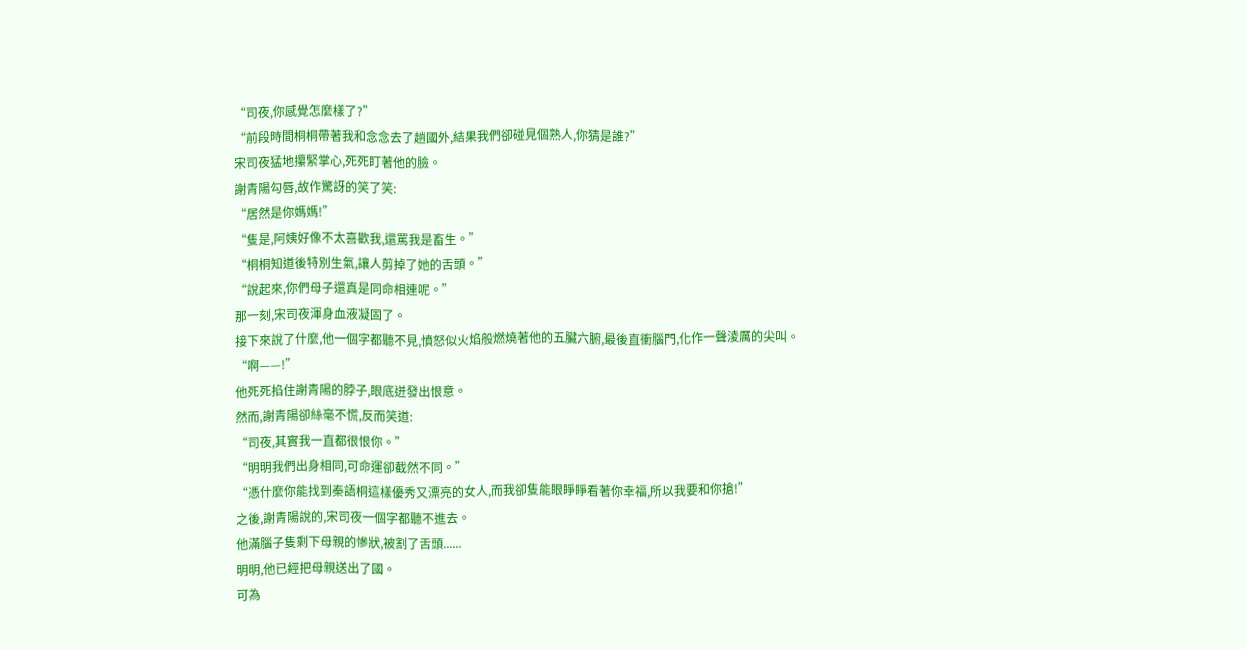“司夜,你感覺怎麼樣了?”
“前段時間桐桐帶著我和念念去了趟國外,結果我們卻碰見個熟人,你猜是誰?”
宋司夜猛地攥緊掌心,死死盯著他的臉。
謝青陽勾唇,故作驚訝的笑了笑:
“居然是你媽媽!”
“隻是,阿姨好像不太喜歡我,還罵我是畜生。”
“桐桐知道後特別生氣,讓人剪掉了她的舌頭。”
“說起來,你們母子還真是同命相連呢。”
那一刻,宋司夜渾身血液凝固了。
接下來說了什麼,他一個字都聽不見,憤怒似火焰般燃燒著他的五臟六腑,最後直衝腦門,化作一聲淩厲的尖叫。
“啊——!”
他死死掐住謝青陽的脖子,眼底迸發出恨意。
然而,謝青陽卻絲毫不慌,反而笑道:
“司夜,其實我一直都很恨你。”
“明明我們出身相同,可命運卻截然不同。”
“憑什麼你能找到秦語桐這樣優秀又漂亮的女人,而我卻隻能眼睜睜看著你幸福,所以我要和你搶!”
之後,謝青陽說的,宋司夜一個字都聽不進去。
他滿腦子隻剩下母親的慘狀,被割了舌頭......
明明,他已經把母親送出了國。
可為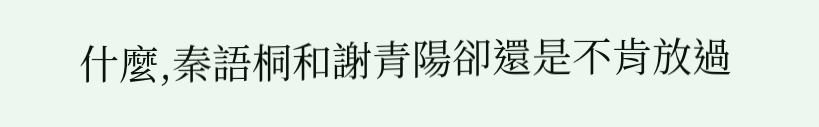什麼,秦語桐和謝青陽卻還是不肯放過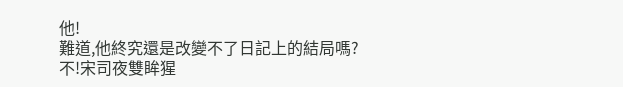他!
難道,他終究還是改變不了日記上的結局嗎?
不!宋司夜雙眸猩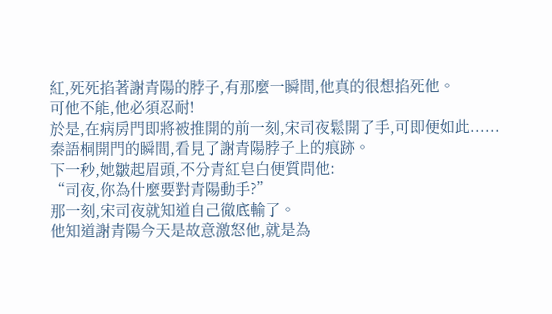紅,死死掐著謝青陽的脖子,有那麼一瞬間,他真的很想掐死他。
可他不能,他必須忍耐!
於是,在病房門即將被推開的前一刻,宋司夜鬆開了手,可即便如此......
秦語桐開門的瞬間,看見了謝青陽脖子上的痕跡。
下一秒,她皺起眉頭,不分青紅皂白便質問他:
“司夜,你為什麼要對青陽動手?”
那一刻,宋司夜就知道自己徹底輸了。
他知道謝青陽今天是故意激怒他,就是為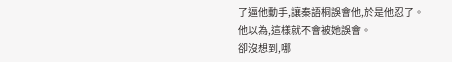了逼他動手,讓秦語桐誤會他,於是他忍了。
他以為,這樣就不會被她誤會。
卻沒想到,哪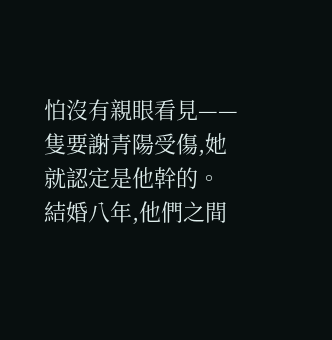怕沒有親眼看見——
隻要謝青陽受傷,她就認定是他幹的。
結婚八年,他們之間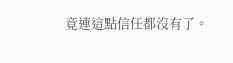竟連這點信任都沒有了。